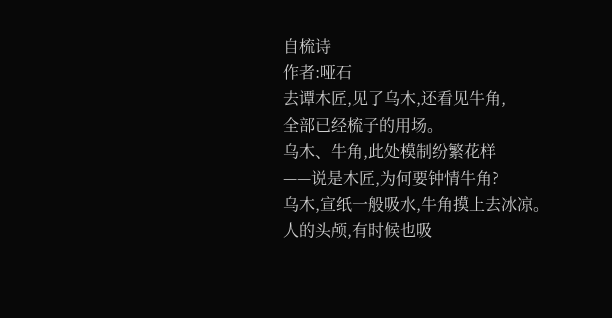自梳诗
作者:哑石
去谭木匠,见了乌木,还看见牛角,
全部已经梳子的用场。
乌木、牛角,此处模制纷繁花样
——说是木匠,为何要钟情牛角?
乌木,宣纸一般吸水,牛角摸上去冰凉。
人的头颅,有时候也吸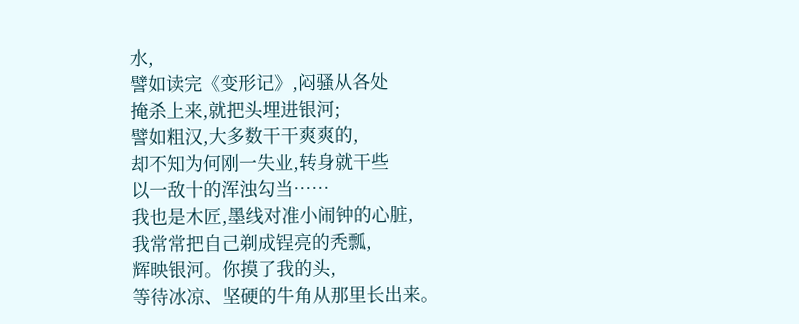水,
譬如读完《变形记》,闷骚从各处
掩杀上来,就把头埋进银河;
譬如粗汉,大多数干干爽爽的,
却不知为何刚一失业,转身就干些
以一敌十的浑浊勾当……
我也是木匠,墨线对准小闹钟的心脏,
我常常把自己剃成锃亮的秃瓢,
辉映银河。你摸了我的头,
等待冰凉、坚硬的牛角从那里长出来。